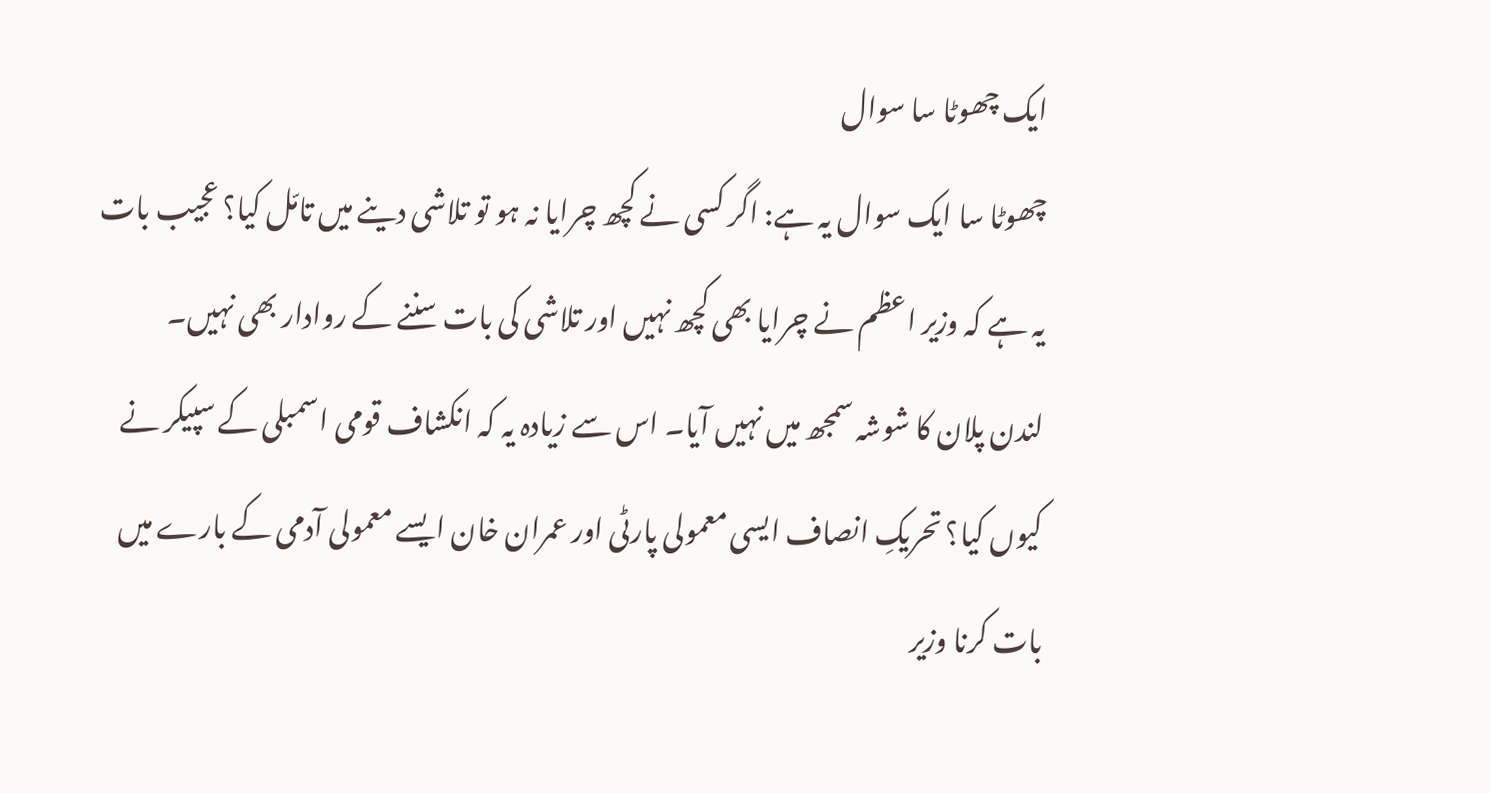ایک چھوٹا سا سوال
چھوٹا سا ایک سوال یہ ہے: اگر کسی نے کچھ چرایا نہ ہو تو تلاشی دینے میں تامّل کیا؟ عجیب بات یہ ہے کہ وزیر اعظم نے چرایا بھی کچھ نہیں اور تلاشی کی بات سننے کے روادار بھی نہیں۔
لندن پلان کا شوشہ سمجھ میں نہیں آیا۔ اس سے زیادہ یہ کہ انکشاف قومی اسمبلی کے سپیکر نے کیوں کیا؟ تحریکِ انصاف ایسی معمولی پارٹی اور عمران خان ایسے معمولی آدمی کے بارے میں بات کرنا وزیر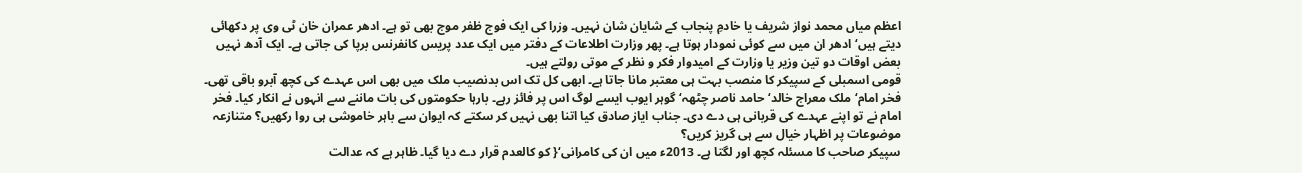اعظم میاں محمد نواز شریف یا خادمِ پنجاب کے شایان شان نہیں۔ وزرا کی ایک فوج ظفر موج بھی تو ہے۔ ادھر عمران خان ٹی وی پر دکھائی دیتے ہیں‘ ادھر ان میں سے کوئی نمودار ہوتا ہے۔ پھر وزارت اطلاعات کے دفتر میں ایک عدد پریس کانفرنس برپا کی جاتی ہے۔ ایک آدھ نہیں بعض اوقات دو تین وزیر یا وزارت کے امیدوار فکر و نظر کے موتی رولتے ہیں۔
قومی اسمبلی کے سپیکر کا منصب بہت ہی معتبر مانا جاتا ہے۔ ابھی کل تک اس بدنصیب ملک میں بھی اس عہدے کی کچھ آبرو باقی تھی۔ فخر امام‘ ملک معراج خالد‘ حامد ناصر چٹھہ‘ گوہر ایوب ایسے لوگ اس پر فائز رہے۔ بارہا حکومتوں کی بات ماننے سے انہوں نے انکار کیا۔ فخر امام نے تو اپنے عہدے کی قربانی ہی دے دی۔ جناب ایاز صادق کیا اتنا بھی نہیں کر سکتے کہ ایوان سے باہر خاموشی ہی روا رکھیں؟ متنازعہ موضوعات پر اظہار خیال سے ہی گریز کریں؟
سپیکر صاحب کا مسئلہ کچھ اور لگتا ہے۔ 2013ء میں ان کی کامرانی‘{ کو کالعدم قرار دے دیا گیا۔ ظاہر ہے کہ عدالت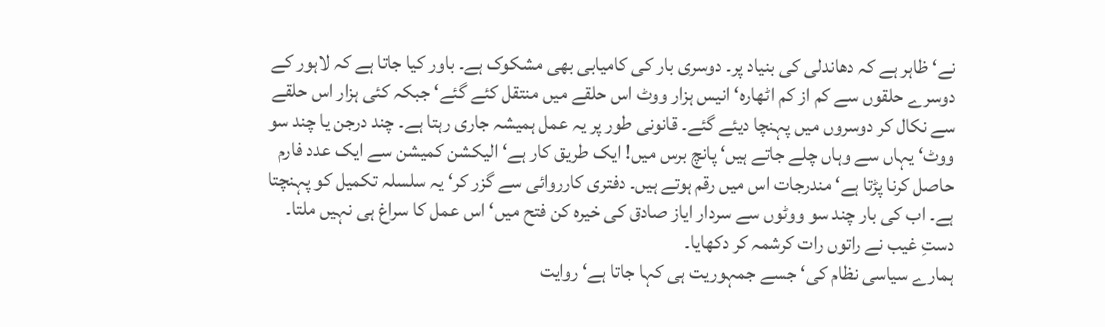نے‘ ظاہر ہے کہ دھاندلی کی بنیاد پر۔ دوسری بار کی کامیابی بھی مشکوک ہے۔ باور کیا جاتا ہے کہ لاہور کے دوسرے حلقوں سے کم از کم اٹھارہ‘ انیس ہزار ووٹ اس حلقے میں منتقل کئے گئے‘ جبکہ کئی ہزار اس حلقے سے نکال کر دوسروں میں پہنچا دیئے گئے۔ قانونی طور پر یہ عمل ہمیشہ جاری رہتا ہے۔ چند درجن یا چند سو ووٹ‘ یہاں سے وہاں چلے جاتے ہیں‘ پانچ برس میں! ایک طریق کار ہے‘ الیکشن کمیشن سے ایک عدد فارم حاصل کرنا پڑتا ہے‘ مندرجات اس میں رقم ہوتے ہیں۔ دفتری کارروائی سے گزر کر‘ یہ سلسلہ تکمیل کو پہنچتا ہے۔ اب کی بار چند سو ووٹوں سے سردار ایاز صادق کی خیرہ کن فتح میں‘ اس عمل کا سراغ ہی نہیں ملتا۔ دستِ غیب نے راتوں رات کرشمہ کر دکھایا۔
ہمارے سیاسی نظام کی‘ جسے جمہوریت ہی کہا جاتا ہے‘ روایت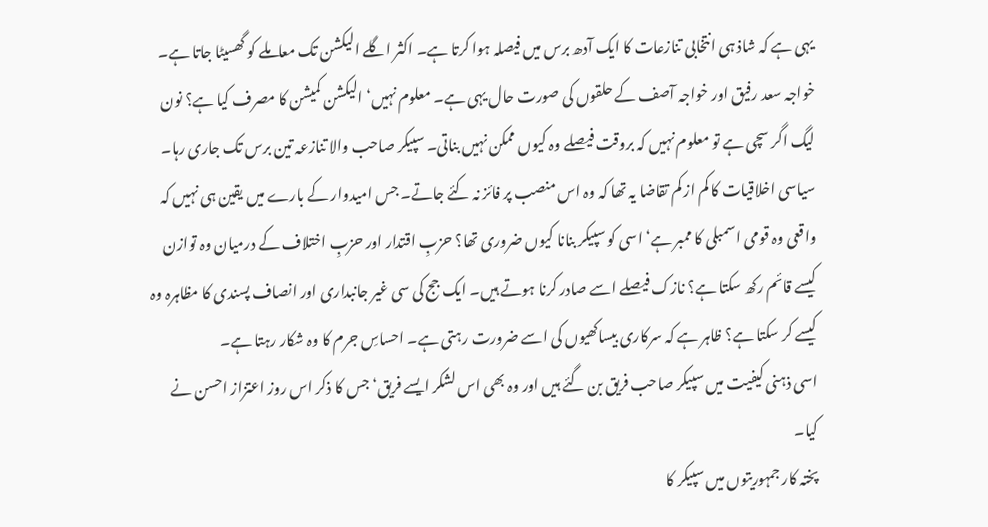یہی ہے کہ شاذ ہی انتخابی تنازعات کا ایک آدھ برس میں فیصلہ ہوا کرتا ہے۔ اکثر اگلے الیکشن تک معاملے کو گھسیٹا جاتا ہے۔ خواجہ سعد رفیق اور خواجہ آصف کے حلقوں کی صورت حال یہی ہے۔ معلوم نہیں‘ الیکشن کمیشن کا مصرف کیا ہے؟ نون لیگ اگر سچی ہے تو معلوم نہیں کہ بروقت فیصلے وہ کیوں ممکن نہیں بناتی۔ سپیکر صاحب والا تنازعہ تین برس تک جاری رہا۔ سیاسی اخلاقیات کا کم از کم تقاضا یہ تھا کہ وہ اس منصب پر فائز نہ کئے جاتے۔ جس امیدوار کے بارے میں یقین ہی نہیں کہ واقعی وہ قومی اسمبلی کا ممبر ہے‘ اسی کو سپیکر بنانا کیوں ضروری تھا؟ حزبِ اقتدار اور حزبِ اختلاف کے درمیان وہ توازن کیسے قائم رکھ سکتا ہے؟ نازک فیصلے اسے صادر کرنا ہوتے ہیں۔ ایک جج کی سی غیر جانبداری اور انصاف پسندی کا مظاہرہ وہ کیسے کر سکتا ہے؟ ظاہر ہے کہ سرکاری بیساکھیوں کی اسے ضرورت رہتی ہے۔ احساسِ جرم کا وہ شکار رہتا ہے۔
اسی ذہنی کیفیت میں سپیکر صاحب فریق بن گئے ہیں اور وہ بھی اس لشکر ایسے فریق‘ جس کا ذکر اس روز اعتزاز احسن نے کیا۔
پختہ کار جمہوریتوں میں سپیکر کا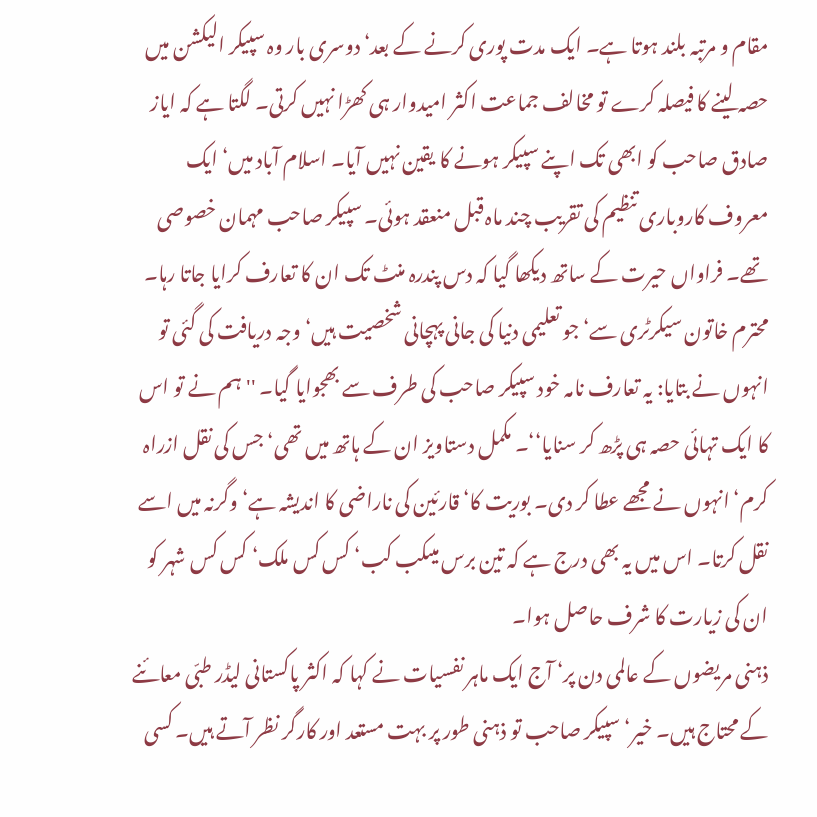مقام و مرتبہ بلند ہوتا ہے۔ ایک مدت پوری کرنے کے بعد‘ دوسری بار وہ سپیکر الیکشن میں حصہ لینے کا فیصلہ کرے تو مخالف جماعت اکثر امیدوار ہی کھڑا نہیں کرتی۔ لگتا ہے کہ ایاز صادق صاحب کو ابھی تک اپنے سپیکر ہونے کا یقین نہیں آیا۔ اسلام آباد میں‘ ایک معروف کاروباری تنظیم کی تقریب چند ماہ قبل منعقد ہوئی۔ سپیکر صاحب مہمان خصوصی تھے۔ فراواں حیرت کے ساتھ دیکھا گیا کہ دس پندرہ منٹ تک ان کا تعارف کرایا جاتا رہا۔ محترم خاتون سیکرٹری سے‘ جو تعلیمی دنیا کی جانی پہچانی شخصیت ہیں‘ وجہ دریافت کی گئی تو انہوں نے بتایا: یہ تعارف نامہ خود سپیکر صاحب کی طرف سے بھجوایا گیا۔ ''ہم نے تو اس کا ایک تہائی حصہ ہی پڑھ کر سنایا‘‘۔ مکمل دستاویز ان کے ہاتھ میں تھی‘ جس کی نقل ازراہ کرم‘ انہوں نے مجھے عطا کر دی۔ بوریت کا‘ قارئین کی ناراضی کا اندیشہ ہے‘ وگرنہ میں اسے نقل کرتا۔ اس میں یہ بھی درج ہے کہ تین برس میںکب کب‘ کس کس ملک‘ کس کس شہر کو ان کی زیارت کا شرف حاصل ہوا۔
ذہنی مریضوں کے عالمی دن پر‘ آج ایک ماہر نفسیات نے کہا کہ اکثر پاکستانی لیڈر طبّی معائنے کے محتاج ہیں۔ خیر‘ سپیکر صاحب تو ذہنی طور پر بہت مستعد اور کارگر نظر آتے ہیں۔ کسی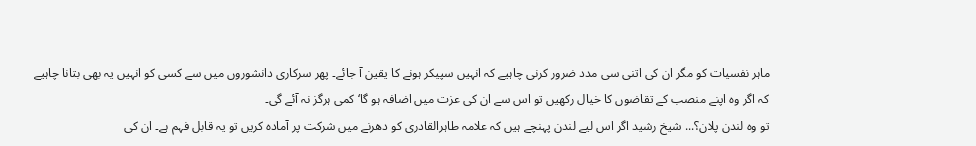ماہر نفسیات کو مگر ان کی اتنی سی مدد ضرور کرنی چاہیے کہ انہیں سپیکر ہونے کا یقین آ جائے۔ پھر سرکاری دانشوروں میں سے کسی کو انہیں یہ بھی بتانا چاہیے کہ اگر وہ اپنے منصب کے تقاضوں کا خیال رکھیں تو اس سے ان کی عزت میں اضافہ ہو گا‘ کمی ہرگز نہ آئے گی۔
تو وہ لندن پلان؟... شیخ رشید اگر اس لیے لندن پہنچے ہیں کہ علامہ طاہرالقادری کو دھرنے میں شرکت پر آمادہ کریں تو یہ قابل فہم ہے۔ ان کی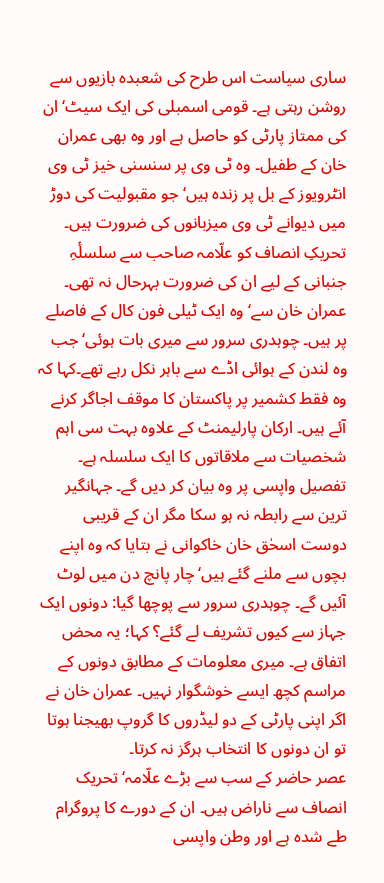ساری سیاست اس طرح کی شعبدہ بازیوں سے روشن رہتی ہے۔ قومی اسمبلی کی ایک سیٹ‘ ان کی ممتاز پارٹی کو حاصل ہے اور وہ بھی عمران خان کے طفیل۔ وہ ٹی وی پر سنسنی خیز ٹی وی انٹرویوز کے بل پر زندہ ہیں‘ جو مقبولیت کی دوڑ میں دیوانے ٹی وی میزبانوں کی ضرورت ہیں۔ تحریکِ انصاف کو علّامہ صاحب سے سلسلٔہِ جنبانی کے لیے ان کی ضرورت بہرحال نہ تھی۔ عمران خان سے‘ وہ ایک ٹیلی فون کال کے فاصلے پر ہیں۔ چوہدری سرور سے میری بات ہوئی‘ جب وہ لندن کے ہوائی اڈے سے باہر نکل رہے تھے۔کہا کہ وہ فقط کشمیر پر پاکستان کا موقف اجاگر کرنے آئے ہیں۔ ارکان پارلیمنٹ کے علاوہ بہت سی اہم شخصیات سے ملاقاتوں کا ایک سلسلہ ہے۔ تفصیل واپسی پر وہ بیان کر دیں گے۔ جہانگیر ترین سے رابطہ نہ ہو سکا مگر ان کے قریبی دوست اسحٰق خان خاکوانی نے بتایا کہ وہ اپنے بچوں سے ملنے گئے ہیں‘ چار پانچ دن میں لوٹ آئیں گے۔ چوہدری سرور سے پوچھا گیا: دونوں ایک جہاز سے کیوں تشریف لے گئے؟ کہا؛ یہ محض اتفاق ہے۔ میری معلومات کے مطابق دونوں کے مراسم کچھ ایسے خوشگوار نہیں۔ عمران خان نے اگر اپنی پارٹی کے دو لیڈروں کا گروپ بھیجنا ہوتا تو ان دونوں کا انتخاب ہرگز نہ کرتا۔
عصر حاضر کے سب سے بڑے علّامہ‘ تحریک انصاف سے ناراض ہیں۔ ان کے دورے کا پروگرام طے شدہ ہے اور وطن واپسی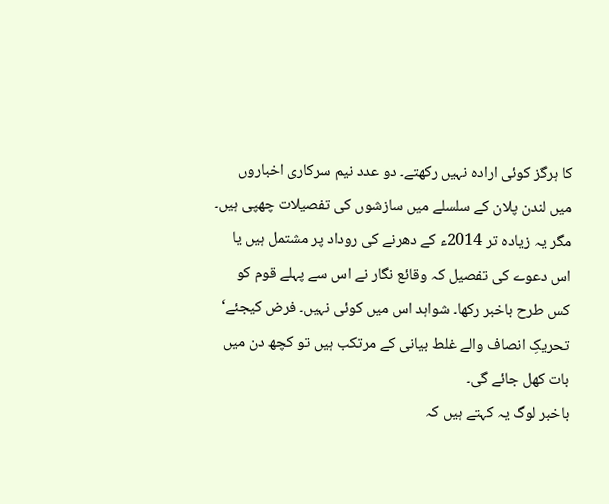کا ہرگز کوئی ارادہ نہیں رکھتے۔ دو عدد نیم سرکاری اخباروں میں لندن پلان کے سلسلے میں سازشوں کی تفصیلات چھپی ہیں۔ مگر یہ زیادہ تر 2014ء کے دھرنے کی روداد پر مشتمل ہیں یا اس دعوے کی تفصیل کہ وقائع نگار نے اس سے پہلے قوم کو کس طرح باخبر رکھا۔ شواہد اس میں کوئی نہیں۔ فرض کیجئے‘ تحریکِ انصاف والے غلط بیانی کے مرتکب ہیں تو کچھ دن میں بات کھل جائے گی۔
باخبر لوگ یہ کہتے ہیں کہ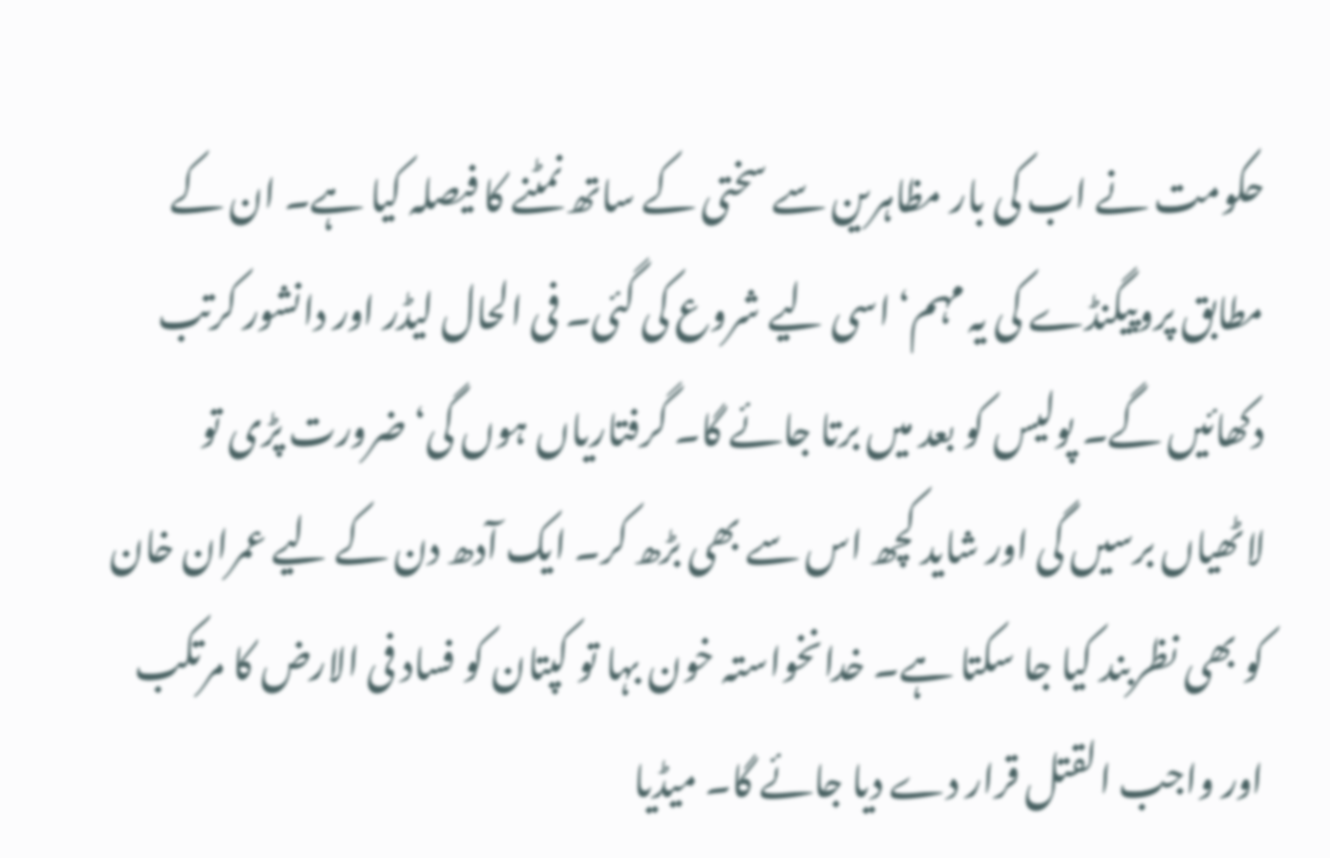حکومت نے اب کی بار مظاہرین سے سختی کے ساتھ نمٹنے کا فیصلہ کیا ہے۔ ان کے مطابق پروپیگنڈے کی یہ مہم‘ اسی لیے شروع کی گئی۔ فی الحال لیڈر اور دانشور کرتب دکھائیں گے۔ پولیس کو بعد میں برتا جائے گا۔ گرفتاریاں ہوں گی‘ ضرورت پڑی تو لاٹھیاں برسیں گی اور شاید کچھ اس سے بھی بڑھ کر۔ ایک آدھ دن کے لیے عمران خان کو بھی نظربند کیا جا سکتا ہے۔ خدانخواستہ خون بہا تو کپتان کو فساد فی الارض کا مرتکب اور واجب القتل قرار دے دیا جائے گا۔ میڈیا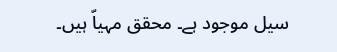سیل موجود ہے۔ محقق مہیاّ ہیں۔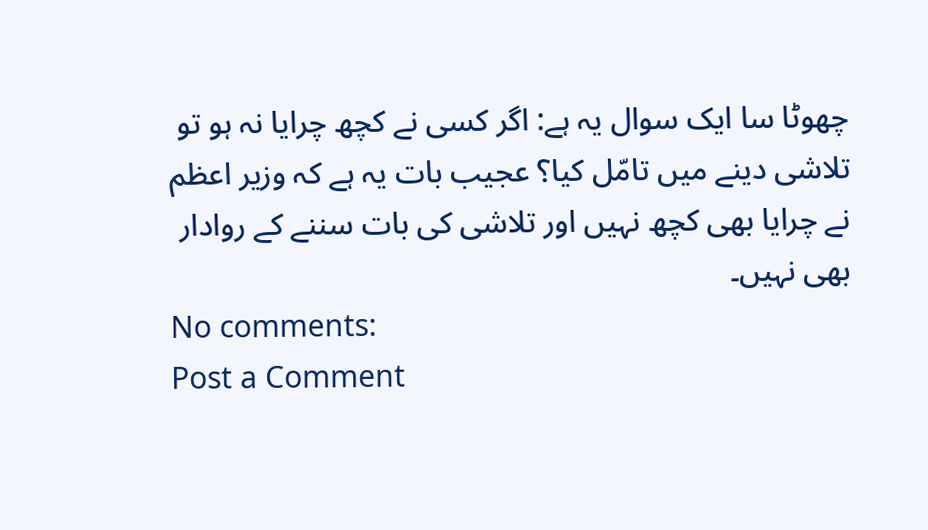چھوٹا سا ایک سوال یہ ہے: اگر کسی نے کچھ چرایا نہ ہو تو تلاشی دینے میں تامّل کیا؟ عجیب بات یہ ہے کہ وزیر اعظم نے چرایا بھی کچھ نہیں اور تلاشی کی بات سننے کے روادار بھی نہیں۔
No comments:
Post a Comment